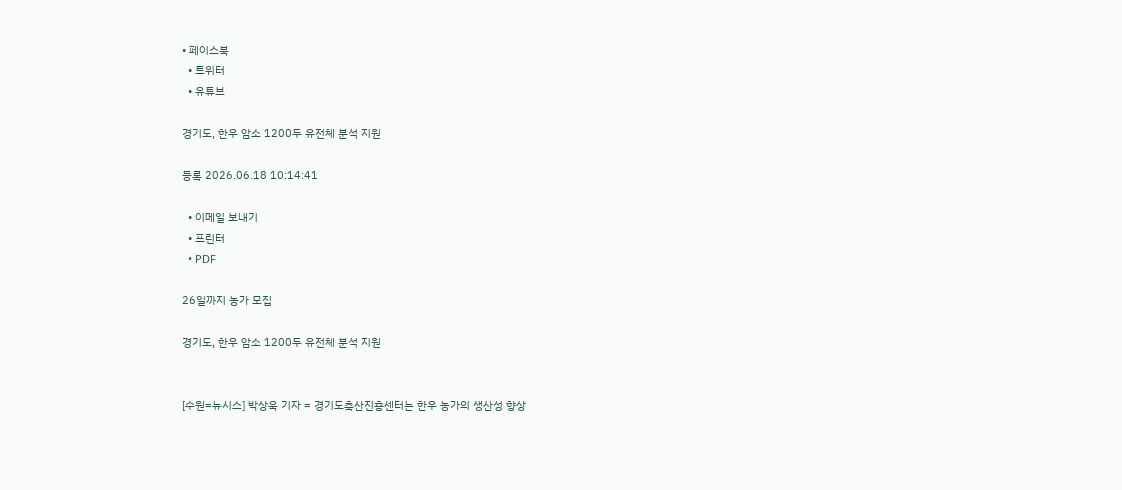• 페이스북
  • 트위터
  • 유튜브

경기도, 한우 암소 1200두 유전체 분석 지원

등록 2026.06.18 10:14:41

  • 이메일 보내기
  • 프린터
  • PDF

26일까지 농가 모집

경기도, 한우 암소 1200두 유전체 분석 지원


[수원=뉴시스] 박상욱 기자 = 경기도축산진흥센터는 한우 농가의 생산성 향상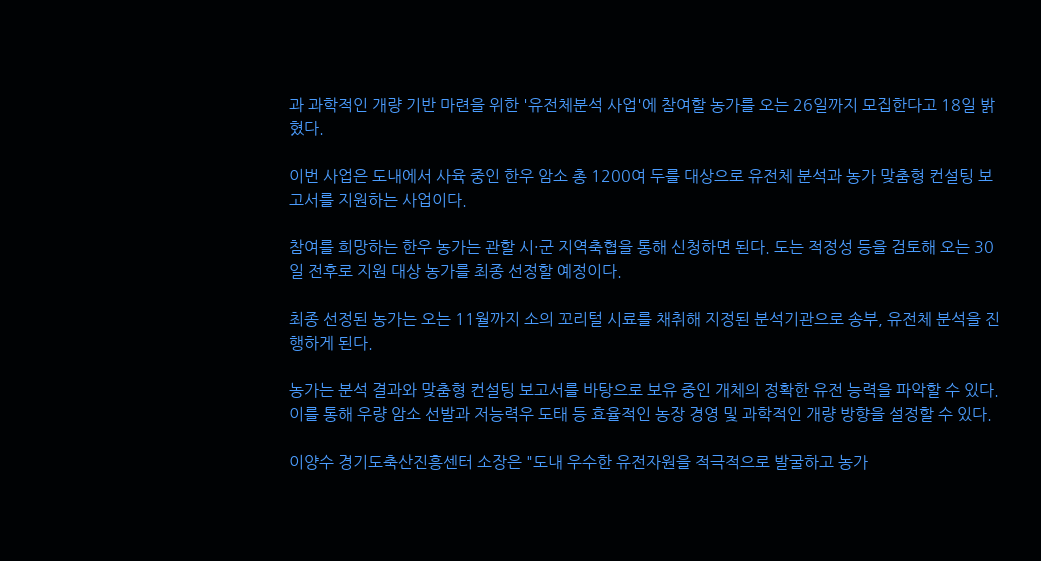과 과학적인 개량 기반 마련을 위한 '유전체분석 사업'에 참여할 농가를 오는 26일까지 모집한다고 18일 밝혔다.

이번 사업은 도내에서 사육 중인 한우 암소 총 1200여 두를 대상으로 유전체 분석과 농가 맞춤형 컨설팅 보고서를 지원하는 사업이다.

참여를 희망하는 한우 농가는 관할 시·군 지역축협을 통해 신청하면 된다. 도는 적정성 등을 검토해 오는 30일 전후로 지원 대상 농가를 최종 선정할 예정이다.

최종 선정된 농가는 오는 11월까지 소의 꼬리털 시료를 채취해 지정된 분석기관으로 송부, 유전체 분석을 진행하게 된다.

농가는 분석 결과와 맞춤형 컨설팅 보고서를 바탕으로 보유 중인 개체의 정확한 유전 능력을 파악할 수 있다. 이를 통해 우량 암소 선발과 저능력우 도태 등 효율적인 농장 경영 및 과학적인 개량 방향을 설정할 수 있다.

이양수 경기도축산진흥센터 소장은 "도내 우수한 유전자원을 적극적으로 발굴하고 농가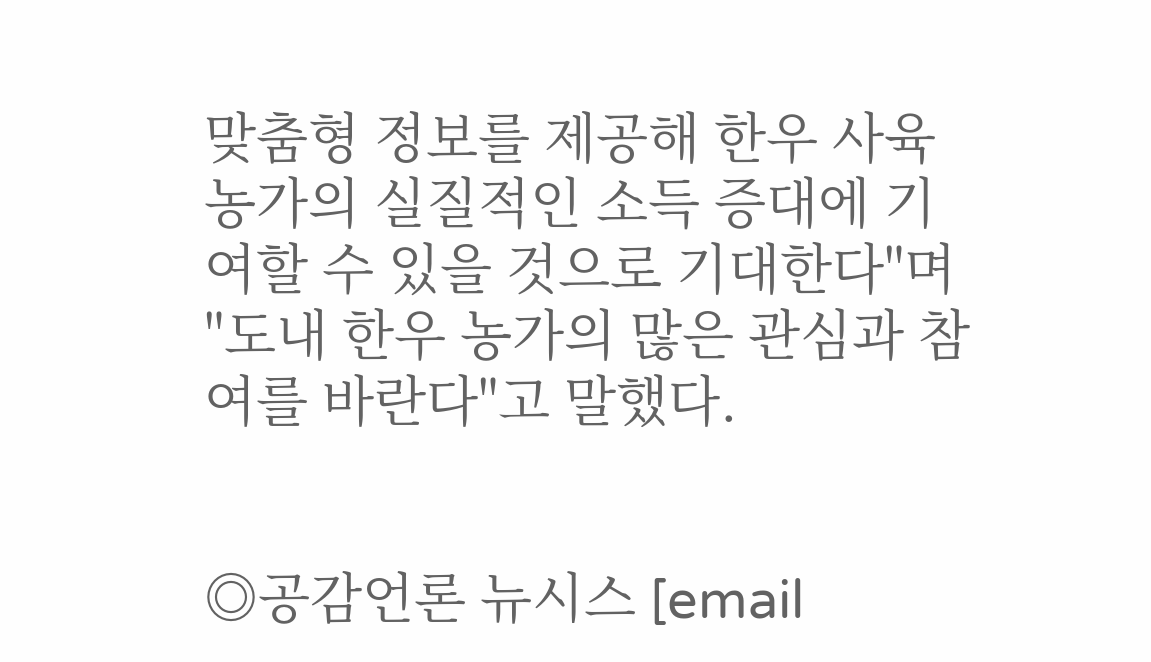맞춤형 정보를 제공해 한우 사육 농가의 실질적인 소득 증대에 기여할 수 있을 것으로 기대한다"며 "도내 한우 농가의 많은 관심과 참여를 바란다"고 말했다.


◎공감언론 뉴시스 [email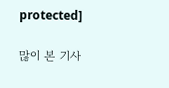protected]

많이 본 기사